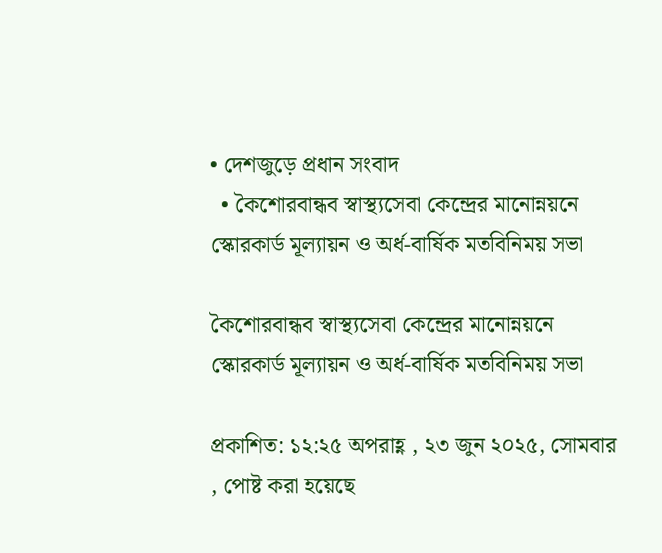• দেশজুড়ে প্রধান সংবাদ
  • কৈশোরবান্ধব স্বাস্থ্যসেবা কেন্দ্রের মানোন্নয়নে স্কোরকার্ড মূল্যায়ন ও অর্ধ-বার্ষিক মতবিনিময় সভা

কৈশোরবান্ধব স্বাস্থ্যসেবা কেন্দ্রের মানোন্নয়নে স্কোরকার্ড মূল্যায়ন ও অর্ধ-বার্ষিক মতবিনিময় সভা

প্রকাশিত: ১২:২৫ অপরাহ্ণ , ২৩ জুন ২০২৫, সোমবার , পোষ্ট করা হয়েছে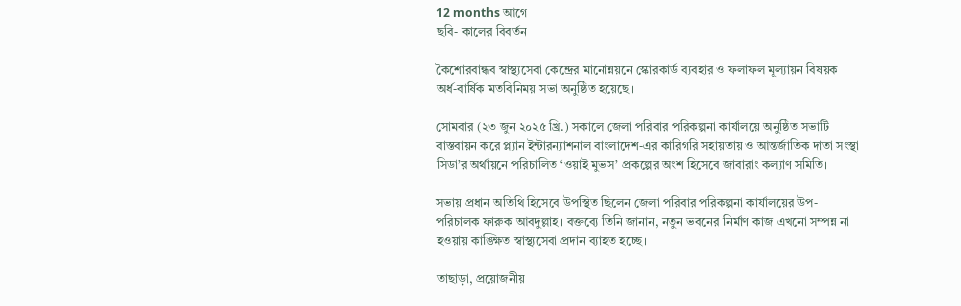12 months আগে
ছবি- কালের বিবর্তন

কৈশোরবান্ধব স্বাস্থ্যসেবা কেন্দ্রের মানোন্নয়নে স্কোরকার্ড ব্যবহার ও ফলাফল মূল্যায়ন বিষয়ক অর্ধ-বার্ষিক মতবিনিময় সভা অনুষ্ঠিত হয়েছে।

সোমবার (২৩ জুন ২০২৫ খ্রি.) সকালে জেলা পরিবার পরিকল্পনা কার্যালয়ে অনুষ্ঠিত সভাটি বাস্তবায়ন করে প্ল্যান ইন্টারন্যাশনাল বাংলাদেশ-এর কারিগরি সহায়তায় ও আন্তর্জাতিক দাতা সংস্থা সিডা’র অর্থায়নে পরিচালিত ‘ওয়াই মুভস’ প্রকল্পের অংশ হিসেবে জাবারাং কল্যাণ সমিতি।

সভায় প্রধান অতিথি হিসেবে উপস্থিত ছিলেন জেলা পরিবার পরিকল্পনা কার্যালয়ের উপ-পরিচালক ফারুক আবদুল্লাহ। বক্তব্যে তিনি জানান, নতুন ভবনের নির্মাণ কাজ এখনো সম্পন্ন না হওয়ায় কাঙ্ক্ষিত স্বাস্থ্যসেবা প্রদান ব্যাহত হচ্ছে।

তাছাড়া, প্রয়োজনীয়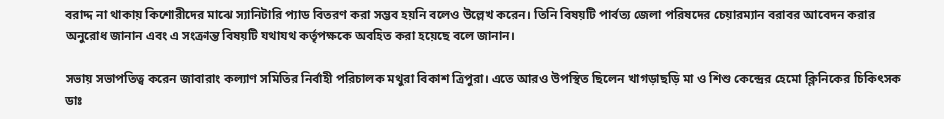বরাদ্দ না থাকায় কিশোরীদের মাঝে স্যানিটারি প্যাড বিতরণ করা সম্ভব হয়নি বলেও উল্লেখ করেন। তিনি বিষয়টি পার্বত্য জেলা পরিষদের চেয়ারম্যান বরাবর আবেদন করার অনুরোধ জানান এবং এ সংক্রান্ত বিষয়টি যথাযথ কর্তৃপক্ষকে অবহিত করা হয়েছে বলে জানান।

সভায় সভাপতিত্ব করেন জাবারাং কল্যাণ সমিতির নির্বাহী পরিচালক মথুরা বিকাশ ত্রিপুরা। এতে আরও উপস্থিত ছিলেন খাগড়াছড়ি মা ও শিশু কেন্দ্রের হেমো ক্লিনিকের চিকিৎসক ডাঃ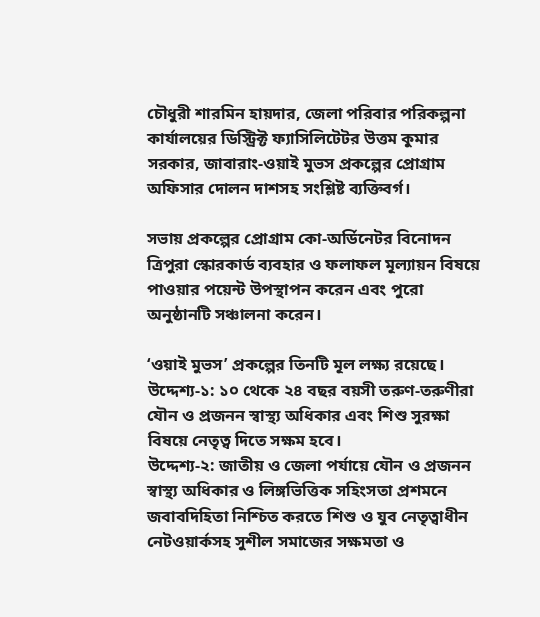চৌধুরী শারমিন হায়দার, জেলা পরিবার পরিকল্পনা কার্যালয়ের ডিস্ট্রিক্ট ফ্যাসিলিটেটর উত্তম কুমার সরকার, জাবারাং-ওয়াই মুভস প্রকল্পের প্রোগ্রাম অফিসার দোলন দাশসহ সংশ্লিষ্ট ব্যক্তিবর্গ।

সভায় প্রকল্পের প্রোগ্রাম কো-অর্ডিনেটর বিনোদন ত্রিপুরা স্কোরকার্ড ব্যবহার ও ফলাফল মূল্যায়ন বিষয়ে পাওয়ার পয়েন্ট উপস্থাপন করেন এবং পুরো অনুষ্ঠানটি সঞ্চালনা করেন।

‘ওয়াই মুভস’ প্রকল্পের তিনটি মূল লক্ষ্য রয়েছে। উদ্দেশ্য-১: ১০ থেকে ২৪ বছর বয়সী তরুণ-তরুণীরা যৌন ও প্রজনন স্বাস্থ্য অধিকার এবং শিশু সুরক্ষা বিষয়ে নেতৃত্ব দিতে সক্ষম হবে।
উদ্দেশ্য-২: জাতীয় ও জেলা পর্যায়ে যৌন ও প্রজনন স্বাস্থ্য অধিকার ও লিঙ্গভিত্তিক সহিংসতা প্রশমনে জবাবদিহিতা নিশ্চিত করতে শিশু ও যুব নেতৃত্বাধীন নেটওয়ার্কসহ সুশীল সমাজের সক্ষমতা ও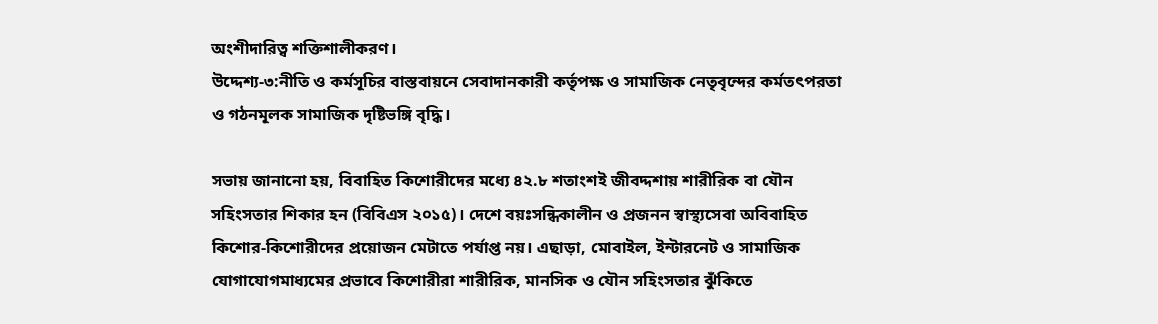অংশীদারিত্ব শক্তিশালীকরণ।
উদ্দেশ্য-৩:নীতি ও কর্মসূচির বাস্তবায়নে সেবাদানকারী কর্তৃপক্ষ ও সামাজিক নেতৃবৃন্দের কর্মতৎপরতা ও গঠনমূলক সামাজিক দৃষ্টিভঙ্গি বৃদ্ধি।

সভায় জানানো হয়, বিবাহিত কিশোরীদের মধ্যে ৪২.৮ শতাংশই জীবদ্দশায় শারীরিক বা যৌন সহিংসতার শিকার হন (বিবিএস ২০১৫)। দেশে বয়ঃসন্ধিকালীন ও প্রজনন স্বাস্থ্যসেবা অবিবাহিত কিশোর-কিশোরীদের প্রয়োজন মেটাতে পর্যাপ্ত নয়। এছাড়া, মোবাইল, ইন্টারনেট ও সামাজিক যোগাযোগমাধ্যমের প্রভাবে কিশোরীরা শারীরিক, মানসিক ও যৌন সহিংসতার ঝুঁকিতে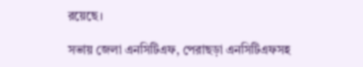রয়েছে।

সভায় জেলা এনসিটিএফ, পেরাছড়া এনসিটিএফসহ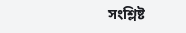সংশ্লিষ্ট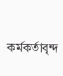কর্মকর্তাবৃন্দ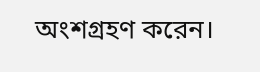অংশগ্রহণ করেন।